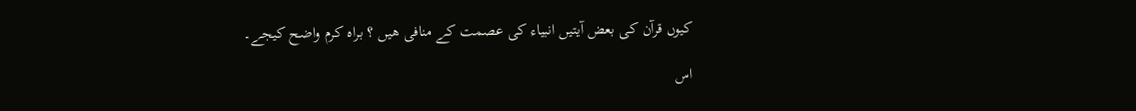کیوں قرآن کی بعض آیتیں انبیاء کی عصمت کے منافی هیں ؟ براه کرم واضح کیجے۔

اس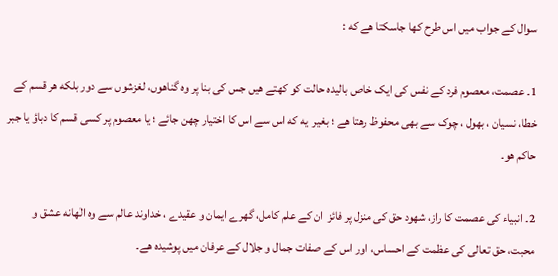سوال کے جواب میں اس طرح کها جاسکتا هے که :

1۔ عصمت، معصوم فرد کے نفس کی ایک خاص بالیده حالت کو کهتے هیں جس کی بنا پر وه گناهوں، لغزشوں سے دور بلکه هر قسم کے خطا، نسیان ، بھول ، چوک سے بھی محفوظ رهتا هے ؛ بغیر  یه که اس سے اس کا اختیار چھن جائے ؛ یا معصوم پر کسی قسم کا دباؤ یا جبر حاکم هو۔

2۔ انبیاء کی عصمت کا راز، شهود حق کی منزل پر فائز  ان کے علم کامل، گهرے ایمان و عقیدے ، خداوند عالم سے وه الٰهانه عشق و محبت، حق تعالی کی عظمت کے احساس، اور اس کے صفات جمال و جلال کے عرفان میں پوشیده هے۔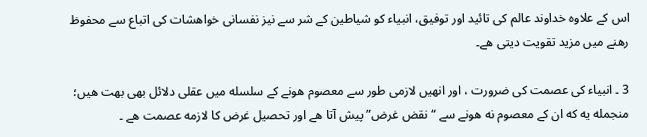اس کے علاوه خداوند عالم کی تائید اور توفیق، انبیاء کو شیاطین کے شر سے نیز نفسانی خواهشات کی اتباع سے محفوظ رهنے میں مزید تقویت دیتی هے۔

3 ۔ انبیاء کی عصمت کی ضرورت ، اور انھیں لازمی طور سے معصوم هونے کے سلسله میں عقلی دلائل بھی بهت هیں؛ منجمله یه که ان کے معصوم نه هونے سے “نقض غرض” پیش آتا هے اور تحصیل غرض کا لازمه عصمت هے ۔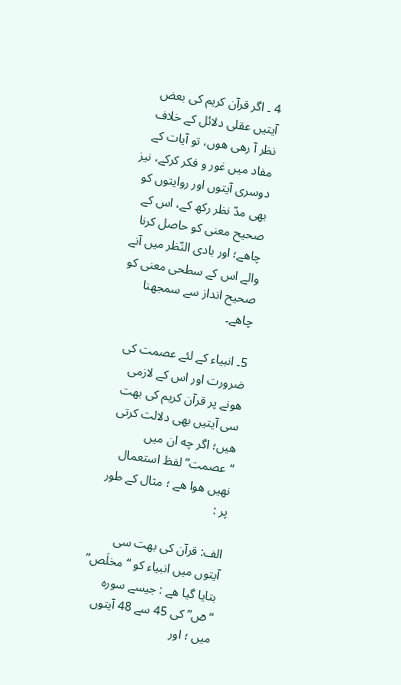4 ۔ اگر قرآن کریم کی بعض آیتیں عقلی دلائل کے خلاف نظر آ رهی هوں، تو آیات کے مفاد میں غور و فکر کرکے، نیز دوسری آیتوں اور روایتوں کو بھی مدّ نظر رکھ کے، اس کے صحیح معنی کو حاصل کرنا چاهے؛ اور بادی النّظر میں آنے والے اس کے سطحی معنی کو صحیح انداز سے سمجھنا چاهے۔

5۔ انبیاء کے لئے عصمت کی ضرورت اور اس کے لازمی هونے پر قرآن کریم کی بهت سی آیتیں بھی دلالت کرتی هیں؛ اگر چه ان میں “عصمت” لفظ استعمال نهیں هوا هے ؛ مثال کے طور پر :

الف: قرآن کی بهت سی آیتوں میں انبیاء کو “مخلَص” بتایا گیا هے : جیسے سوره “صٓ” کی 45 سے 48 آیتوں میں ؛ اور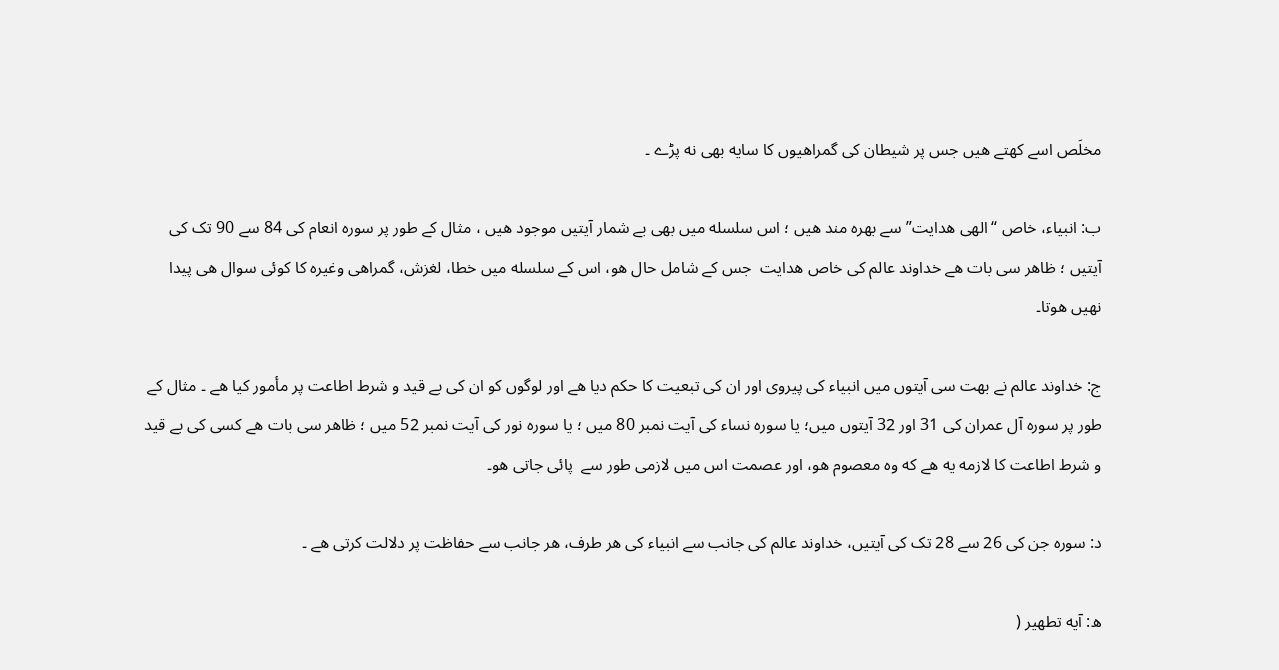مخلَص اسے کهتے هیں جس پر شیطان کی گمراهیوں کا سایه بھی نه پڑے ۔

ب: انبیاء، خاص “الهی هدایت” سے بهره مند هیں ؛ اس سلسله میں بھی بے شمار آیتیں موجود هیں ، مثال کے طور پر سوره انعام کی 84 سے 90 تک کی آیتیں ؛ ظاهر سی بات هے خداوند عالم کی خاص هدایت  جس کے شامل حال هو، اس کے سلسله میں خطا، لغزش، گمراهی وغیره کا کوئی سوال هی پیدا نهیں هوتا۔

ج: خداوند عالم نے بهت سی آیتوں میں انبیاء کی پیروی اور ان کی تبعیت کا حکم دیا هے اور لوگوں کو ان کی بے قید و شرط اطاعت پر مأمور کیا هے ۔ مثال کے طور پر سوره آل عمران کی 31 اور 32 آیتوں میں؛ یا سوره نساء کی آیت نمبر 80 میں ؛ یا سوره نور کی آیت نمبر 52 میں ؛ ظاهر سی بات هے کسی کی بے قید و شرط اطاعت کا لازمه یه هے که وه معصوم هو، اور عصمت اس میں لازمی طور سے  پائی جاتی هو۔

د: سوره جن کی 26 سے 28 تک کی آیتیں، خداوند عالم کی جانب سے انبیاء کی هر طرف، هر جانب سے حفاظت پر دلالت کرتی هے ۔

ھ: آیه تطهیر (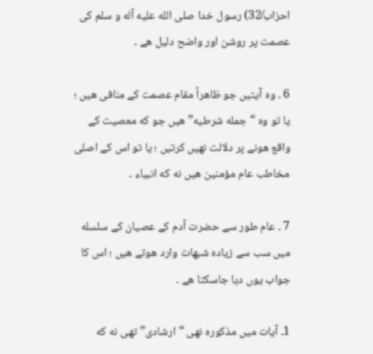احزاب⁄32) رسول خدا صلی الله علیه آله و سلم کی عصمت پر روشن اور واضح دلیل هے ۔

6 ۔ وه آیتیں جو ظاهراً مقام عصمت کے منافی هیں ؛ یا تو وه “جمله شرطیه” هیں جو که معصیت کے واقع هونے پر دلالت نهیں کرتیں ؛ یا تو اس کے اصلی مخاطب عام مؤمنین هیں نه که انبیاء ۔

7 ۔ عام طور سے حضرت آدم کے عصیان کے سلسله میں سب سے زیاده شبهات وارد هوتے هیں ؛ اس کا جواب یوں دیا جاسکتا هے ۔

1۔ آیات میں مذکوره نهی “ارشادی” تھی نه که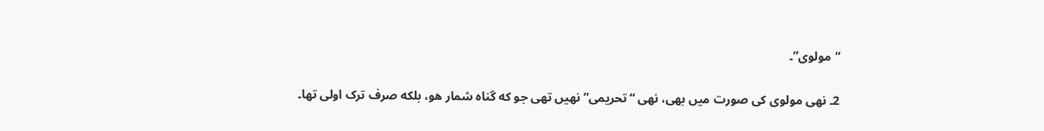“مولوی”۔

2۔ نهی مولوی کی صورت میں بھی، نهی “تحریمی” نهیں تھی جو که گناه شمار هو، بلکه صرف ترک اولی تھا۔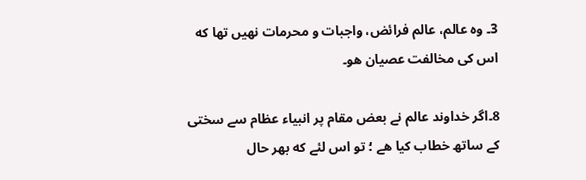3۔ وه عالم، عالم فرائض، واجبات و محرمات نهیں تھا که اس کی مخالفت عصیان هو۔

8۔اگر خداوند عالم نے بعض مقام پر انبیاء عظام سے سختی کے ساتھ خطاب کیا هے ؛ تو اس لئے که بهر حال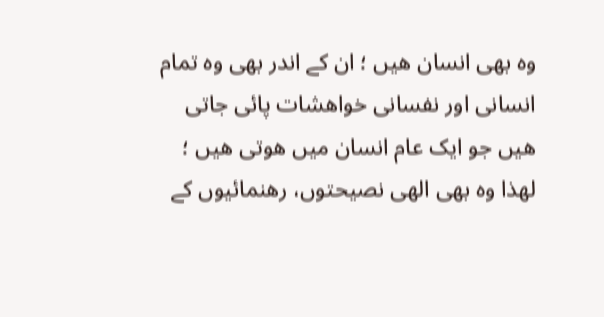وه بھی انسان هیں ؛ ان کے اندر بھی وه تمام انسانی اور نفسانی خواهشات پائی جاتی هیں جو ایک عام انسان میں هوتی هیں ؛ لهذا وه بھی الهی نصیحتوں، رهنمائیوں کے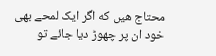محتاج هیں که اگر ایک لمحے بھی خود ان پر چھوڑ دیا جائے تو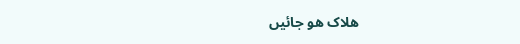هلاک هو جائیں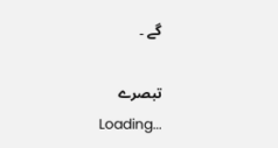گے ۔

تبصرے
Loading...